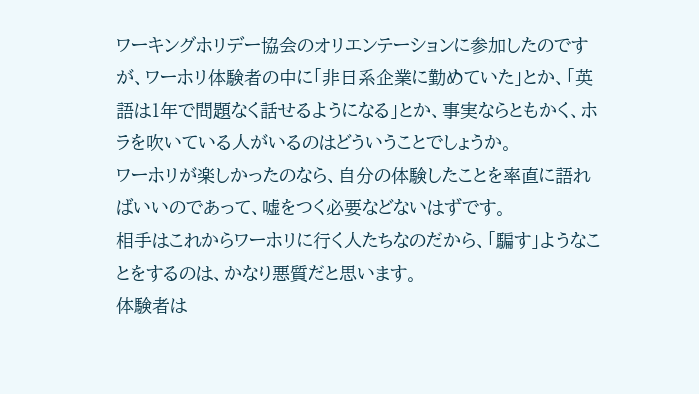ワーキングホリデー協会のオリエンテーションに参加したのですが、ワーホリ体験者の中に「非日系企業に勤めていた」とか、「英語は1年で問題なく話せるようになる」とか、事実ならともかく、ホラを吹いている人がいるのはどういうことでしょうか。
ワーホリが楽しかったのなら、自分の体験したことを率直に語ればいいのであって、嘘をつく必要などないはずです。
相手はこれからワーホリに行く人たちなのだから、「騙す」ようなことをするのは、かなり悪質だと思います。
体験者は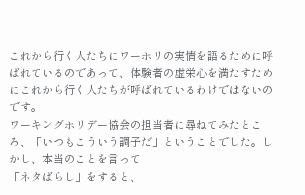これから行く人たちにワーホリの実情を語るために呼ばれているのであって、体験者の虚栄心を満たすためにこれから行く人たちが呼ばれているわけではないのです。
ワーキングホリデー協会の担当者に尋ねてみたところ、「いつもこういう調子だ」ということでした。しかし、本当のことを言って
「ネタばらし」をすると、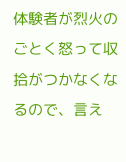体験者が烈火のごとく怒って収拾がつかなくなるので、言え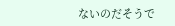ないのだそうで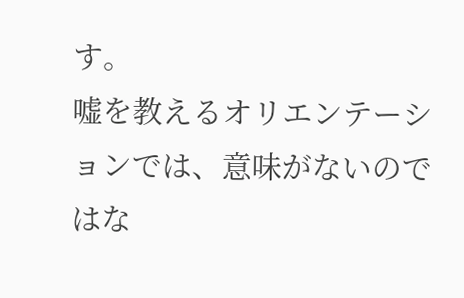す。
嘘を教えるオリエンテーションでは、意味がないのではな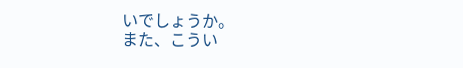いでしょうか。
また、こうい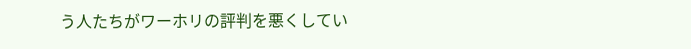う人たちがワーホリの評判を悪くしてい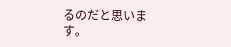るのだと思います。